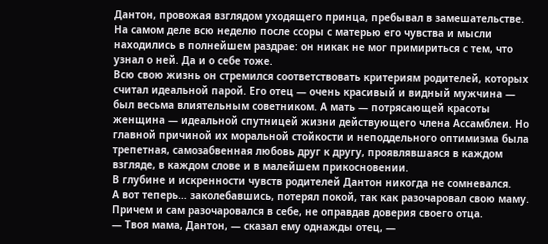Дантон, провожая взглядом уходящего принца, пребывал в замешательстве.
На самом деле всю неделю после ссоры с матерью его чувства и мысли находились в полнейшем раздрае: он никак не мог примириться с тем, что узнал о ней. Да и о себе тоже.
Всю свою жизнь он стремился соответствовать критериям родителей, которых считал идеальной парой. Его отец — очень красивый и видный мужчина — был весьма влиятельным советником. А мать — потрясающей красоты женщина — идеальной спутницей жизни действующего члена Ассамблеи. Но главной причиной их моральной стойкости и неподдельного оптимизма была трепетная, самозабвенная любовь друг к другу, проявлявшаяся в каждом взгляде, в каждом слове и в малейшем прикосновении.
В глубине и искренности чувств родителей Дантон никогда не сомневался.
А вот теперь… заколебавшись, потерял покой, так как разочаровал свою маму.
Причем и сам разочаровался в себе, не оправдав доверия своего отца.
— Твоя мама, Дантон, — сказал ему однажды отец, —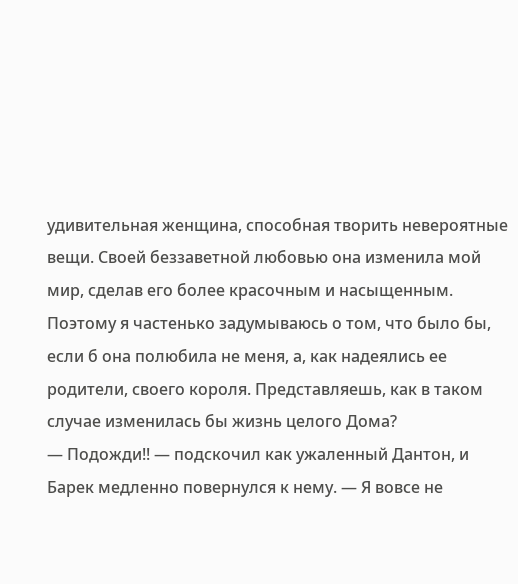удивительная женщина, способная творить невероятные вещи. Своей беззаветной любовью она изменила мой мир, сделав его более красочным и насыщенным. Поэтому я частенько задумываюсь о том, что было бы, если б она полюбила не меня, а, как надеялись ее родители, своего короля. Представляешь, как в таком случае изменилась бы жизнь целого Дома?
— Подожди!! — подскочил как ужаленный Дантон, и Барек медленно повернулся к нему. — Я вовсе не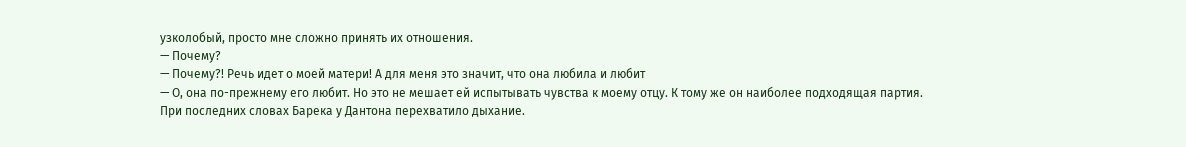узколобый, просто мне сложно принять их отношения.
— Почему?
— Почему?! Речь идет о моей матери! А для меня это значит, что она любила и любит
— О, она по-прежнему его любит. Но это не мешает ей испытывать чувства к моему отцу. К тому же он наиболее подходящая партия.
При последних словах Барека у Дантона перехватило дыхание.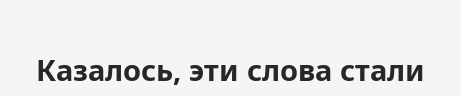Казалось, эти слова стали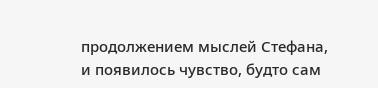продолжением мыслей Стефана, и появилось чувство, будто сам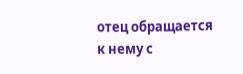отец обращается к нему с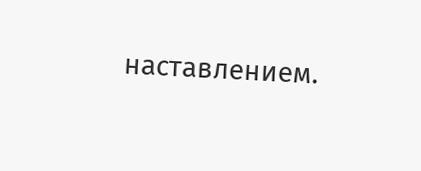наставлением.